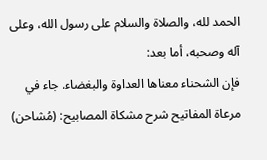الحمد لله، والصلاة والسلام على رسول الله، وعلى آله وصحبه، أما بعد:
فإن الشحناء معناها العداوة والبغضاء. جاء في مرعاة المفاتيح شرح مشكاة المصابيح: (مُشاحن)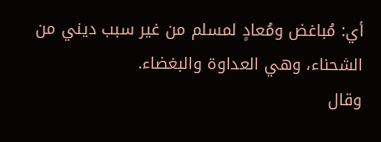أي: مُباغض ومُعادٍ لمسلم من غير سبب ديني من الشحناء، وهي العداوة والبغضاء.
وقال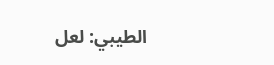الطيبي: لعل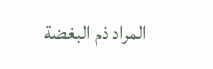المراد ذم البغضة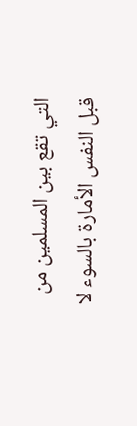التي تقع بين المسلمين من قبل النفس الأمارة بالسوء لا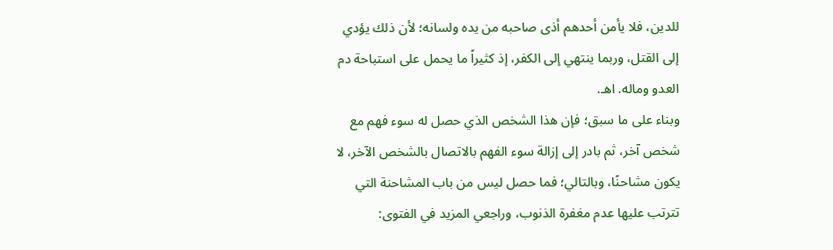للدين، فلا يأمن أحدهم أذى صاحبه من يده ولسانه؛ لأن ذلك يؤدي إلى القتل، وربما ينتهي إلى الكفر، إذ كثيراً ما يحمل على استباحة دم العدو وماله. اهـ.
وبناء على ما سبق؛ فإن هذا الشخص الذي حصل له سوء فهم مع شخص آخر، ثم بادر إلى إزالة سوء الفهم بالاتصال بالشخص الآخر، لا يكون مشاحنًا، وبالتالي؛ فما حصل ليس من باب المشاحنة التي تترتب عليها عدم مغفرة الذنوب، وراجعي المزيد في الفتوى: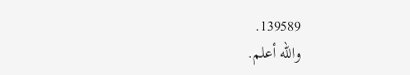139589.
والله أعلم.